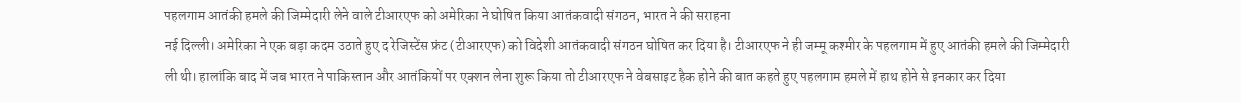पहलगाम आतंकी हमले की जिम्मेदारी लेने वाले टीआरएफ को अमेरिका ने घोषित किया आतंकवादी संगठन, भारत ने की सराहना
नई दिल्ली। अमेरिका ने एक बड़ा कदम उठाते हुए द रेजिस्टेंस फ्रंट (टीआरएफ) को विदेशी आतंकवादी संगठन घोषित कर दिया है। टीआरएफ ने ही जम्मू कश्मीर के पहलगाम में हुए आतंकी हमले की जिम्मेदारी ली थी। हालांकि बाद में जब भारत ने पाकिस्तान और आतंकियों पर एक्शन लेना शुरू किया तो टीआरएफ ने वेबसाइट हैक होने की बात कहते हुए पहलगाम हमले में हाथ होने से इनकार कर दिया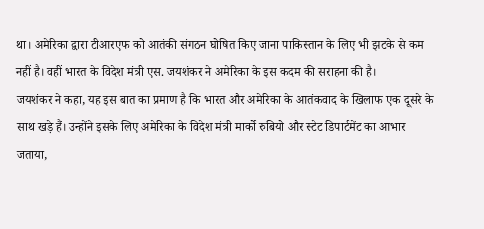था। अमेरिका द्वारा टीआरएफ को आतंकी संगठन घोषित किए जाना पाकिस्तान के लिए भी झटके से कम नहीं है। वहीं भारत के विदेश मंत्री एस. जयशंकर ने अमेरिका के इस कदम की सराहना की है।
जयशंकर ने कहा, यह इस बात का प्रमाण है कि भारत और अमेरिका के आतंकवाद के खिलाफ एक दूसरे के साथ खड़े हैं। उन्होंने इसके लिए अमेरिका के विदेश मंत्री मार्को रुबियो और स्टेट डिपार्टमेंट का आभार जताया,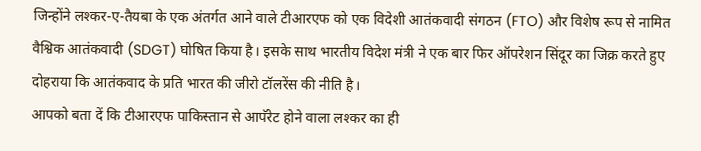जिन्होंने लश्कर-ए-तैयबा के एक अंतर्गत आने वाले टीआरएफ को एक विदेशी आतंकवादी संगठन (FTO) और विशेष रूप से नामित वैश्विक आतंकवादी (SDGT) घोषित किया है। इसके साथ भारतीय विदेश मंत्री ने एक बार फिर ऑपरेशन सिंदूर का जिक्र करते हुए दोहराया कि आतंकवाद के प्रति भारत की जीरो टॉलरेंस की नीति है।
आपको बता दें कि टीआरएफ पाकिस्तान से आपॅरेट होने वाला लश्कर का ही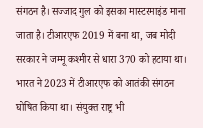संगठन है। सज्जाद गुल को इसका मास्टरमाइंड माना जाता है। टीआरएफ 2019 में बना था, जब मोदी सरकार ने जम्मू कश्मीर से धारा 370 को हटाया था। भारत ने 2023 में टीआरएफ को आतंकी संगठन घोषित किया था। संयुक्त राष्ट्र भी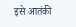इसे आतंकी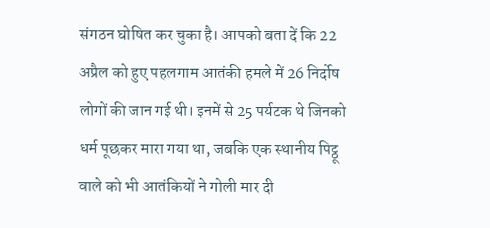संगठन घोषित कर चुका है। आपको बता दें कि 22 अप्रैल को हुए पहलगाम आतंकी हमले में 26 निर्दोष लोगों की जान गई थी। इनमें से 25 पर्यटक थे जिनको धर्म पूछकर मारा गया था, जबकि एक स्थानीय पिट्ठू वाले को भी आतंकियों ने गोली मार दी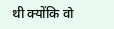थी क्योंकि वो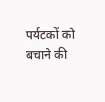पर्यटकों को बचाने की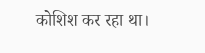कोशिश कर रहा था।